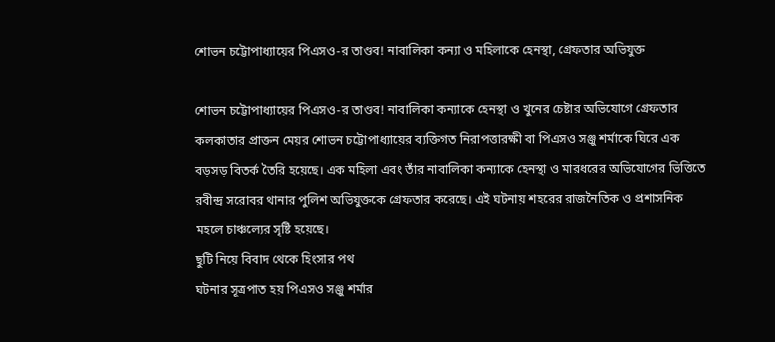শোভন চট্টোপাধ্যায়ের পিএসও-র তাণ্ডব! নাবালিকা কন্যা ও মহিলাকে হেনস্থা, গ্রেফতার অভিযুক্ত

শোভন চট্টোপাধ্যায়ের পিএসও-র তাণ্ডব! নাবালিকা কন্যাকে হেনস্থা ও খুনের চেষ্টার অভিযোগে গ্রেফতার
কলকাতার প্রাক্তন মেয়র শোভন চট্টোপাধ্যায়ের ব্যক্তিগত নিরাপত্তারক্ষী বা পিএসও সঞ্জু শর্মাকে ঘিরে এক বড়সড় বিতর্ক তৈরি হয়েছে। এক মহিলা এবং তাঁর নাবালিকা কন্যাকে হেনস্থা ও মারধরের অভিযোগের ভিত্তিতে রবীন্দ্র সরোবর থানার পুলিশ অভিযুক্তকে গ্রেফতার করেছে। এই ঘটনায় শহরের রাজনৈতিক ও প্রশাসনিক মহলে চাঞ্চল্যের সৃষ্টি হয়েছে।
ছুটি নিয়ে বিবাদ থেকে হিংসার পথ
ঘটনার সূত্রপাত হয় পিএসও সঞ্জু শর্মার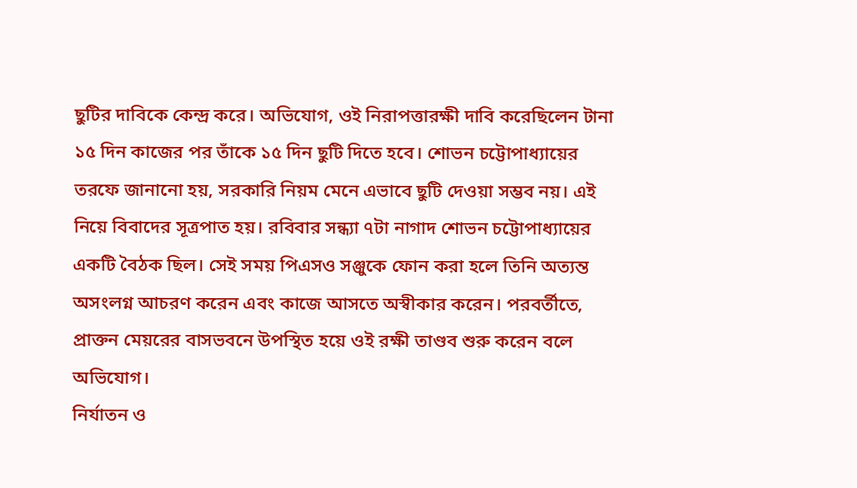ছুটির দাবিকে কেন্দ্র করে। অভিযোগ, ওই নিরাপত্তারক্ষী দাবি করেছিলেন টানা ১৫ দিন কাজের পর তাঁকে ১৫ দিন ছুটি দিতে হবে। শোভন চট্টোপাধ্যায়ের তরফে জানানো হয়, সরকারি নিয়ম মেনে এভাবে ছুটি দেওয়া সম্ভব নয়। এই নিয়ে বিবাদের সূত্রপাত হয়। রবিবার সন্ধ্যা ৭টা নাগাদ শোভন চট্টোপাধ্যায়ের একটি বৈঠক ছিল। সেই সময় পিএসও সঞ্জুকে ফোন করা হলে তিনি অত্যন্ত অসংলগ্ন আচরণ করেন এবং কাজে আসতে অস্বীকার করেন। পরবর্তীতে, প্রাক্তন মেয়রের বাসভবনে উপস্থিত হয়ে ওই রক্ষী তাণ্ডব শুরু করেন বলে অভিযোগ।
নির্যাতন ও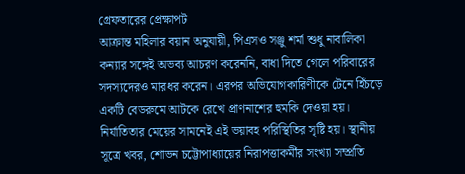গ্রেফতারের প্রেক্ষাপট
আক্রান্ত মহিলার বয়ান অনুযায়ী, পিএসও সঞ্জু শর্মা শুধু নাবালিকা কন্যার সঙ্গেই অভব্য আচরণ করেননি, বাধা দিতে গেলে পরিবারের সদস্যদেরও মারধর করেন। এরপর অভিযোগকারিণীকে টেনে হিঁচড়ে একটি বেডরুমে আটকে রেখে প্রাণনাশের হুমকি দেওয়া হয়। নির্যাতিতার মেয়ের সামনেই এই ভয়াবহ পরিস্থিতির সৃষ্টি হয়। স্থানীয় সূত্রে খবর, শোভন চট্টোপাধ্যায়ের নিরাপত্তাকর্মীর সংখ্যা সম্প্রতি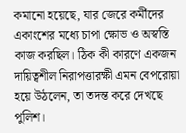কমানো হয়েছে, যার জেরে কর্মীদের একাংশের মধ্যে চাপা ক্ষোভ ও অস্বস্তি কাজ করছিল। ঠিক কী কারণে একজন দায়িত্বশীল নিরাপত্তারক্ষী এমন বেপরোয়া হয়ে উঠলেন, তা তদন্ত করে দেখছে পুলিশ।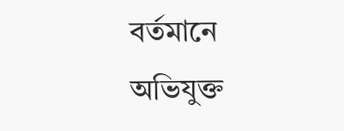বর্তমানে অভিযুক্ত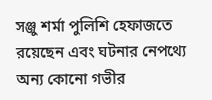সঞ্জু শর্মা পুলিশি হেফাজতে রয়েছেন এবং ঘটনার নেপথ্যে অন্য কোনো গভীর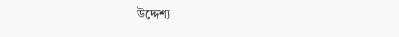উদ্দেশ্য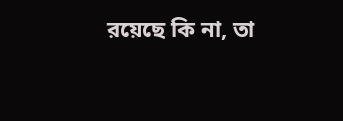রয়েছে কি না, তা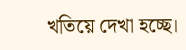খতিয়ে দেখা হচ্ছে।